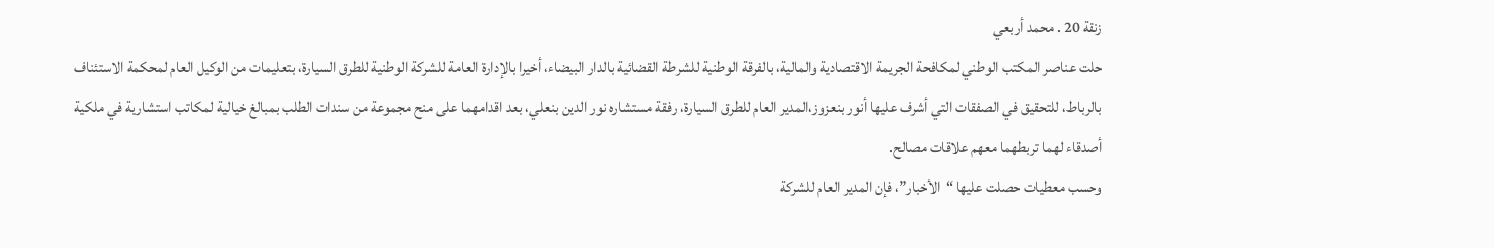زنقة 20 . محمد أربعي
حلت عناصر المكتب الوطني لمكافحة الجريمة الاقتصادية والمالية، بالفرقة الوطنية للشرطة القضائية بالدار البيضاء، أخيرا بالإدارة العامة للشركة الوطنية للطرق السيارة، بتعليمات من الوكيل العام لمحكمة الاستئناف بالرباط، للتحقيق في الصفقات التي أشرف عليها أنور بنعزوز،المدير العام للطرق السيارة، رفقة مستشاره نور الدين بنعلي، بعد اقدامهما على منح مجموعة من سندات الطلب بمبالغ خيالية لمكاتب استشارية في ملكية أصدقاء لهما تربطهما معهم علاقات مصالح.
وحسب معطيات حصلت عليها “الأخبار”، فإن المدير العام للشركة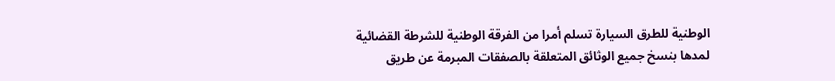الوطنية للطرق السيارة تسلم أمرا من الفرقة الوطنية للشرطة القضائية لمدها بنسخ جميع الوثائق المتعلقة بالصفقات المبرمة عن طريق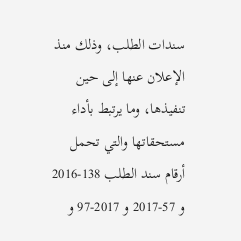سندات الطلب، وذلك منذ الإعلان عنها إلى حين تنفيذها، وما يرتبط بأداء مستحقاتها والتي تحمل أرقام سند الطلب 138-2016 و 57-2017 و 2017-97 و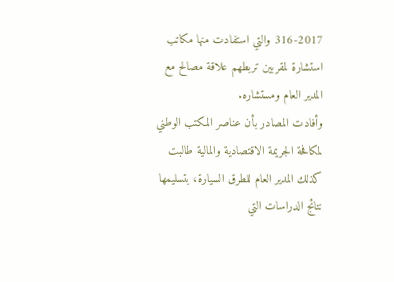316-2017 والتي استفادت منها مكاتب استشارة لمقربين تربطهم علاقة مصالح مع المدير العام ومستشاره.
وأفادت المصادر بأن عناصر المكتب الوطني لمكافحة الجريمة الاقتصادية والمالية طالبت كذلك المدير العام للطرق السيارة، بتسليمها نتائج الدراسات التي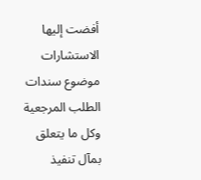أفضت إليها الاستشارات موضوع سندات الطلب المرجعية وكل ما يتعلق بمآل تنفيذ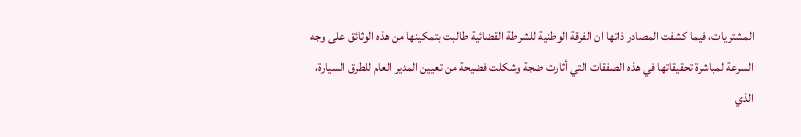المشتريات، فيما كشفت المصادر ذاتها ان الفرقة الوطنية للشرطة القضائية طالبت بتمكينها من هذه الوثائق على وجه السرعة لمباشرة تحقيقاتها في هذه الصفقات التي أثارت ضجة وشكلت فضيحة من تعيين المدير العام للطرق السيارة، الذي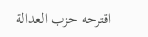اقترحه حزب العدالة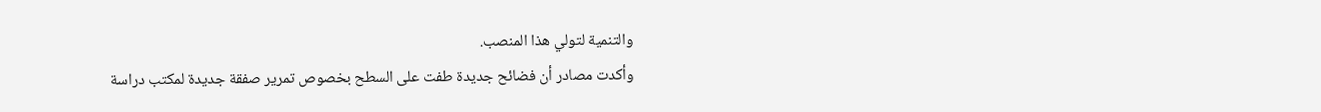والتنمية لتولي هذا المنصب.
وأكدت مصادر أن فضائح جديدة طفت على السطح بخصوص تمرير صفقة جديدة لمكتب دراسة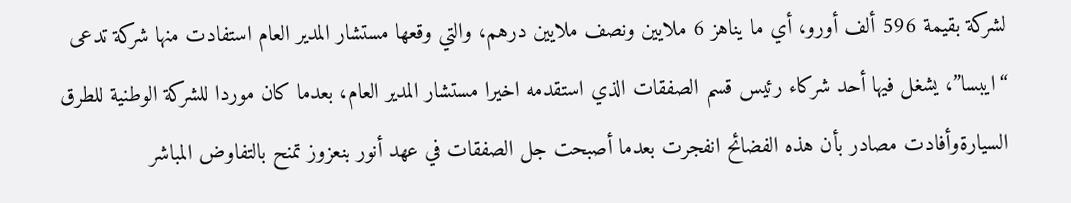لشركة بقيمة 596 ألف أورو، أي ما يناهز 6 ملايين ونصف ملايين درهم، والتي وقعها مستشار المدير العام استفادت منها شركة تدعى “ايبسا”، يشغل فيها أحد شركاء رئيس قسم الصفقات الذي استقدمه اخيرا مستشار المدير العام، بعدما كان موردا للشركة الوطنية للطرق السيارةوأفادت مصادر بأن هذه الفضائح انفجرت بعدما أصبحت جل الصفقات في عهد أنور بنعزوز تمنح بالتفاوض المباشر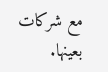مع شركات بعينها.